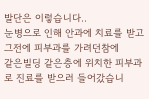발단은 이렇습니다..
눈병으로 인해 안과에 치료를 받고
그전에 피부과를 가려던참에
같은빌딩 같은층에 위치한 피부과로 진료를 받으러 들어갔습니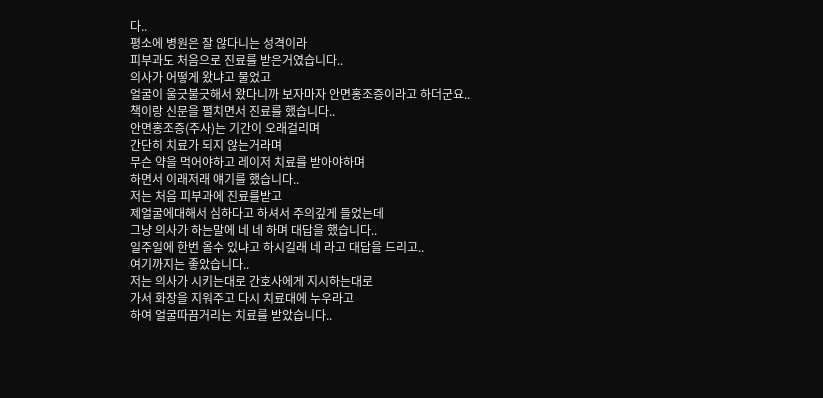다..
평소에 병원은 잘 않다니는 성격이라
피부과도 처음으로 진료를 받은거였습니다..
의사가 어떻게 왔냐고 물었고
얼굴이 울긋불긋해서 왔다니까 보자마자 안면홍조증이라고 하더군요..
책이랑 신문을 펼치면서 진료를 했습니다..
안면홍조증(주사)는 기간이 오래걸리며
간단히 치료가 되지 않는거라며
무슨 약을 먹어야하고 레이저 치료를 받아야하며
하면서 이래저래 얘기를 했습니다..
저는 처음 피부과에 진료를받고
제얼굴에대해서 심하다고 하셔서 주의깊게 들었는데
그냥 의사가 하는말에 네 네 하며 대답을 했습니다..
일주일에 한번 올수 있냐고 하시길래 네 라고 대답을 드리고..
여기까지는 좋았습니다..
저는 의사가 시키는대로 간호사에게 지시하는대로
가서 화장을 지워주고 다시 치료대에 누우라고
하여 얼굴따끔거리는 치료를 받았습니다..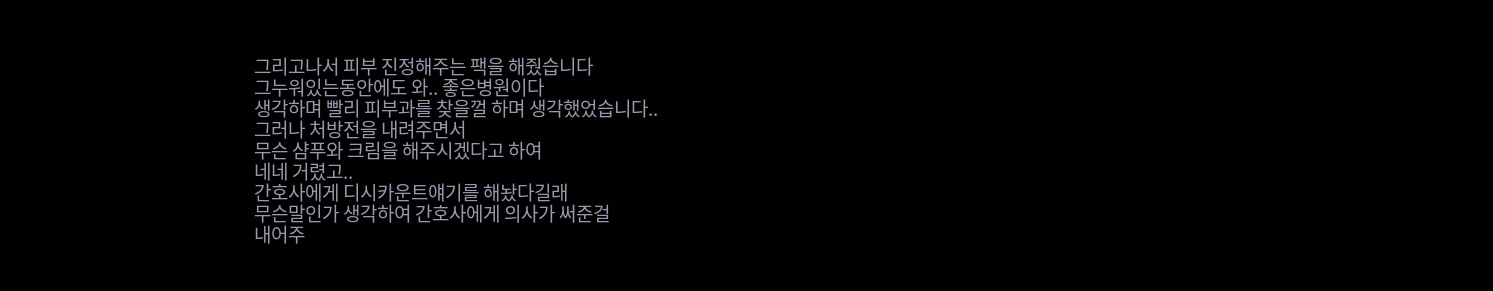그리고나서 피부 진정해주는 팩을 해줬습니다
그누워있는동안에도 와.. 좋은병원이다
생각하며 빨리 피부과를 찾을껄 하며 생각했었습니다..
그러나 처방전을 내려주면서
무슨 샴푸와 크림을 해주시겠다고 하여
네네 거렸고..
간호사에게 디시카운트얘기를 해놨다길래
무슨말인가 생각하여 간호사에게 의사가 써준걸
내어주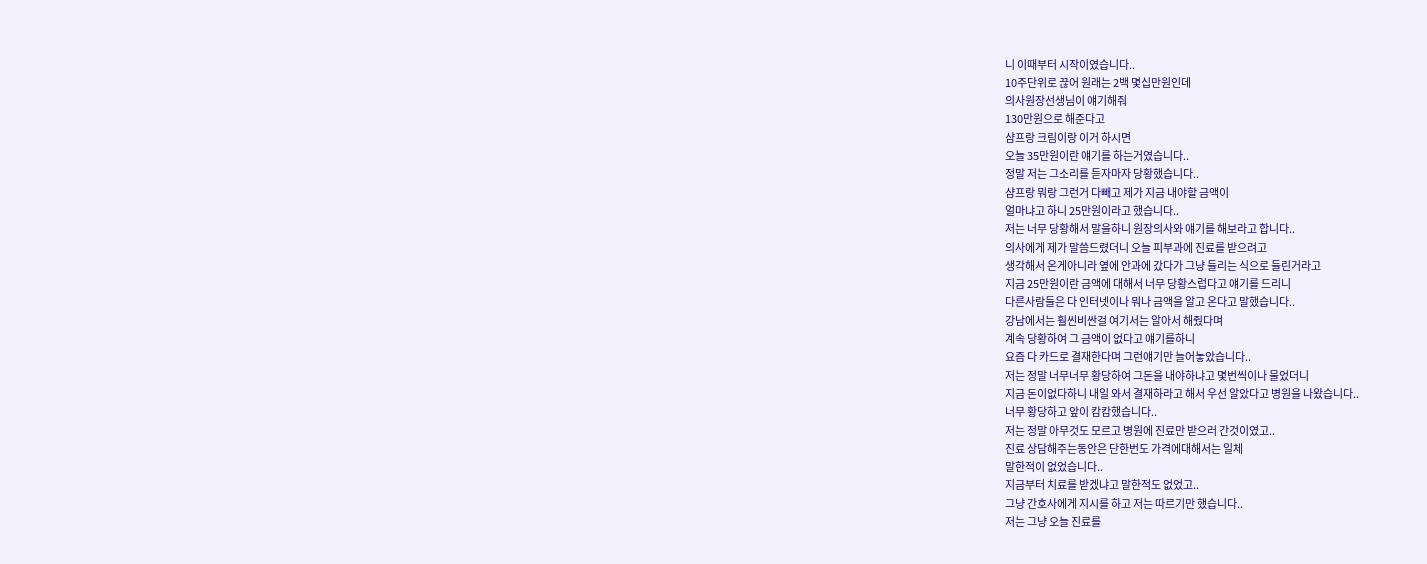니 이때부터 시작이였습니다..
10주단위로 끊어 원래는 2백 몇십만원인데
의사원장선생님이 얘기해줘
130만원으로 해준다고
샴프랑 크림이랑 이거 하시면
오늘 35만원이란 얘기를 하는거였습니다..
정말 저는 그소리를 듣자마자 당황했습니다..
샴프랑 뭐랑 그런거 다빼고 제가 지금 내야할 금액이
얼마냐고 하니 25만원이라고 했습니다..
저는 너무 당황해서 말을하니 원장의사와 얘기를 해보라고 합니다..
의사에게 제가 말씀드렸더니 오늘 피부과에 진료를 받으려고
생각해서 온게아니라 옆에 안과에 갔다가 그냥 들리는 식으로 들린거라고
지금 25만원이란 금액에 대해서 너무 당황스럽다고 얘기를 드리니
다른사람들은 다 인터넷이나 뭐나 금액을 알고 온다고 말했습니다..
강남에서는 훨씬비싼걸 여기서는 알아서 해줬다며
계속 당황하여 그 금액이 없다고 얘기를하니
요즘 다 카드로 결재한다며 그런얘기만 늘어놓았습니다..
저는 정말 너무너무 황당하여 그돈을 내야하냐고 몇번씩이나 물었더니
지금 돈이없다하니 내일 와서 결재하라고 해서 우선 알았다고 병원을 나왔습니다..
너무 황당하고 앞이 캄캄했습니다..
저는 정말 아무것도 모르고 병원에 진료만 받으러 간것이였고..
진료 상담해주는동안은 단한번도 가격에대해서는 일체
말한적이 없었습니다..
지금부터 치료를 받겠냐고 말한적도 없었고..
그냥 간호사에게 지시를 하고 저는 따르기만 했습니다..
저는 그냥 오늘 진료를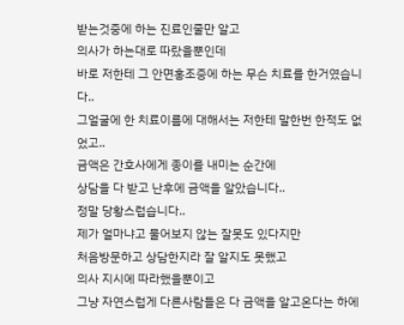받는것중에 하는 진료인줄만 알고
의사가 하는대로 따랐을뿐인데
바로 저한테 그 안면홍조증에 하는 무슨 치료를 한거였습니다..
그얼굴에 한 치료이름에 대해서는 저한테 말한번 한적도 없었고..
금액은 간호사에게 종이를 내미는 순간에
상담을 다 받고 난후에 금액을 알았습니다..
정말 당황스럽습니다..
제가 얼마냐고 물어보지 않는 잘못도 있다지만
처음방문하고 상담한지라 잘 알지도 못했고
의사 지시에 따라했을뿐이고
그냥 자연스럽게 다른사람들은 다 금액을 알고온다는 하에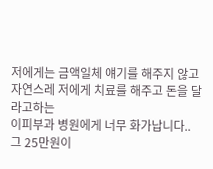저에게는 금액일체 얘기를 해주지 않고
자연스레 저에게 치료를 해주고 돈을 달라고하는
이피부과 병원에게 너무 화가납니다..
그 25만원이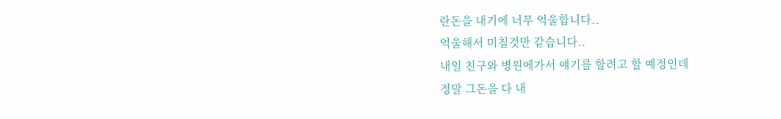란돈을 내기에 너무 억울합니다..
억울해서 미칠것만 같습니다..
내일 친구와 병원에가서 얘기를 할려고 할 예정인데
정말 그돈을 다 내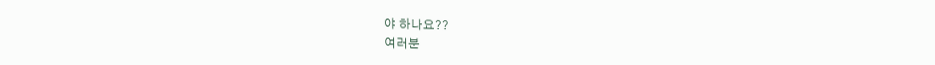야 하나요??
여러분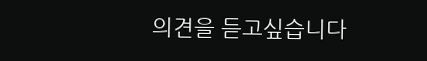의견을 듣고싶습니다